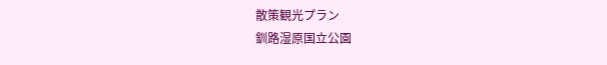散策観光プラン
釧路湿原国立公園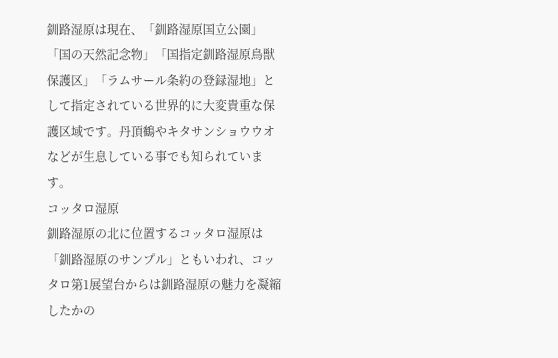釧路湿原は現在、「釧路湿原国立公園」「国の天然記念物」「国指定釧路湿原鳥獣保護区」「ラムサール条約の登録湿地」として指定されている世界的に大変貴重な保護区域です。丹頂鶴やキタサンショウウオなどが生息している事でも知られています。
コッタロ湿原
釧路湿原の北に位置するコッタロ湿原は「釧路湿原のサンプル」ともいわれ、コッタロ第1展望台からは釧路湿原の魅力を凝縮したかの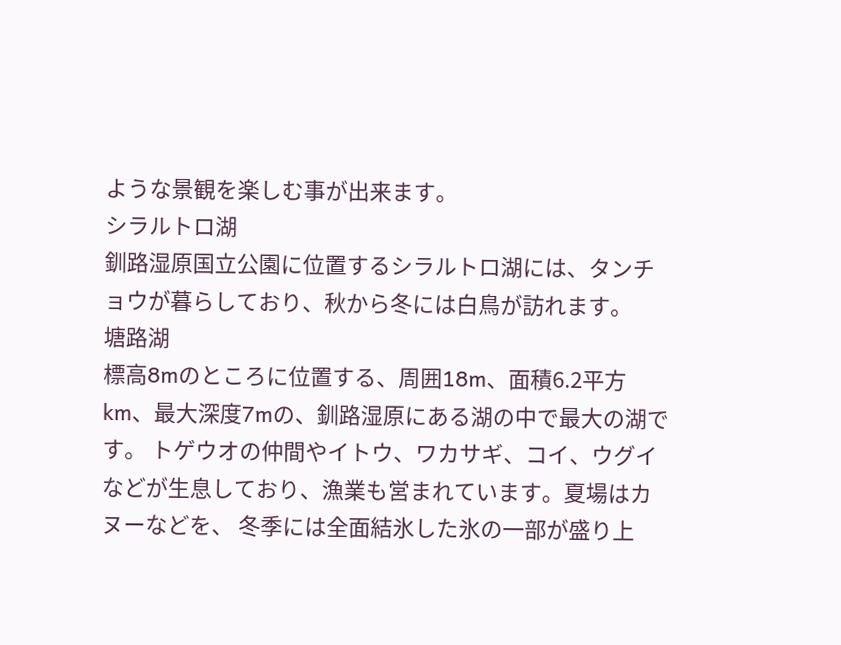ような景観を楽しむ事が出来ます。
シラルトロ湖
釧路湿原国立公園に位置するシラルトロ湖には、タンチョウが暮らしており、秋から冬には白鳥が訪れます。
塘路湖
標高8mのところに位置する、周囲18m、面積6.2平方km、最大深度7mの、釧路湿原にある湖の中で最大の湖です。 トゲウオの仲間やイトウ、ワカサギ、コイ、ウグイなどが生息しており、漁業も営まれています。夏場はカヌーなどを、 冬季には全面結氷した氷の一部が盛り上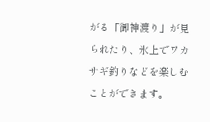がる「御神渡り」が見られたり、氷上でワカサギ釣りなどを楽しむことができます。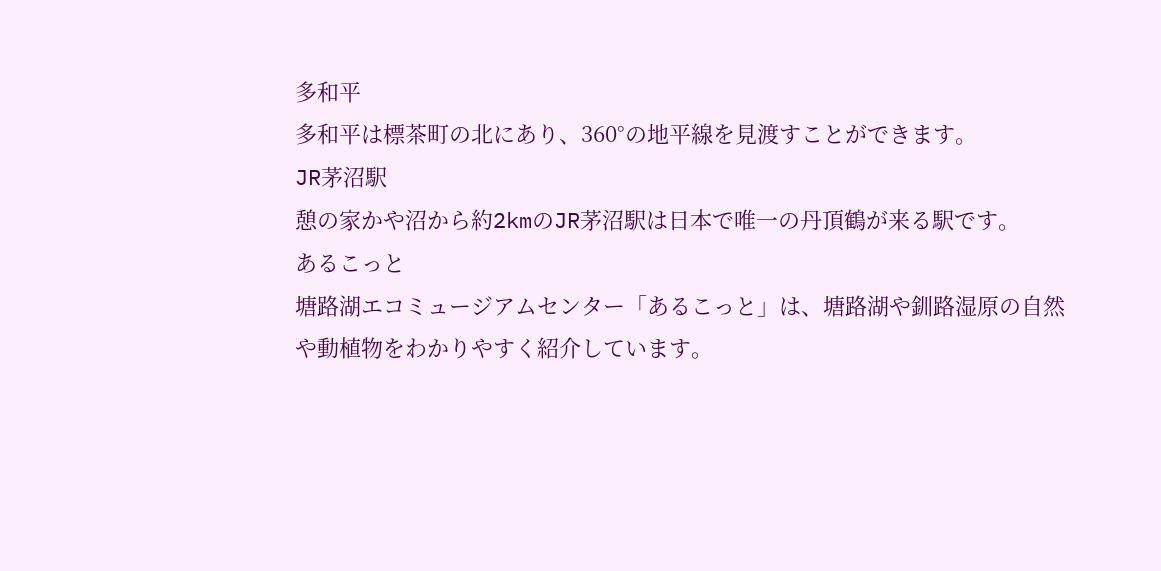多和平
多和平は標茶町の北にあり、360°の地平線を見渡すことができます。
JR茅沼駅
憩の家かや沼から約2kmのJR茅沼駅は日本で唯一の丹頂鶴が来る駅です。
あるこっと
塘路湖エコミュージアムセンター「あるこっと」は、塘路湖や釧路湿原の自然や動植物をわかりやすく紹介しています。